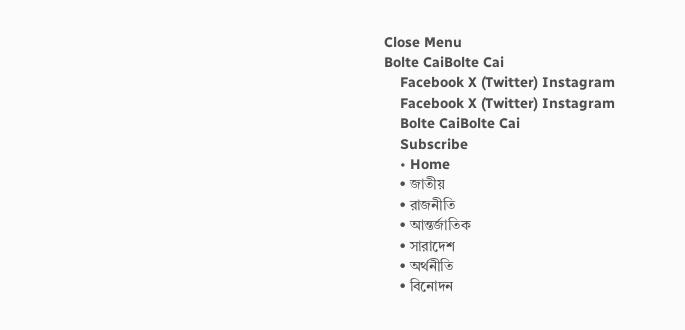Close Menu
Bolte CaiBolte Cai
    Facebook X (Twitter) Instagram
    Facebook X (Twitter) Instagram
    Bolte CaiBolte Cai
    Subscribe
    • Home
    • জাতীয়
    • রাজনীতি
    • আন্তর্জাতিক
    • সারাদেশ
    • অর্থনীতি
    • বিনোদন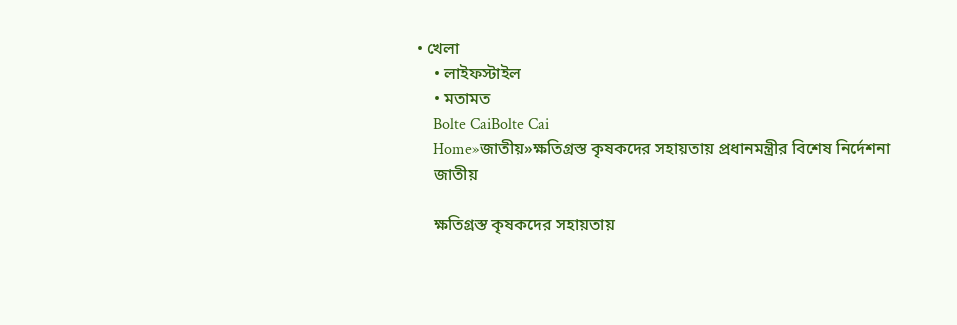• খেলা
    • লাইফস্টাইল
    • মতামত
    Bolte CaiBolte Cai
    Home»জাতীয়»ক্ষতিগ্রস্ত কৃষকদের সহায়তায় প্রধানমন্ত্রীর বিশেষ নির্দেশনা
    জাতীয়

    ক্ষতিগ্রস্ত কৃষকদের সহায়তায়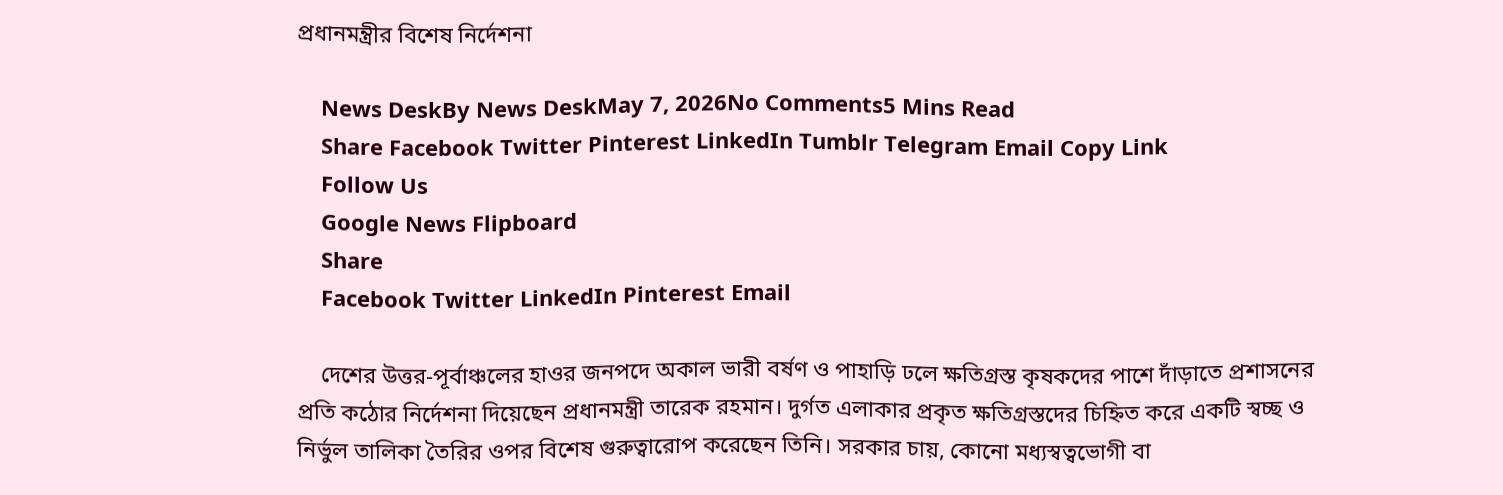প্রধানমন্ত্রীর বিশেষ নির্দেশনা

    News DeskBy News DeskMay 7, 2026No Comments5 Mins Read
    Share Facebook Twitter Pinterest LinkedIn Tumblr Telegram Email Copy Link
    Follow Us
    Google News Flipboard
    Share
    Facebook Twitter LinkedIn Pinterest Email

    দেশের উত্তর-পূর্বাঞ্চলের হাওর জনপদে অকাল ভারী বর্ষণ ও পাহাড়ি ঢলে ক্ষতিগ্রস্ত কৃষকদের পাশে দাঁড়াতে প্রশাসনের প্রতি কঠোর নির্দেশনা দিয়েছেন প্রধানমন্ত্রী তারেক রহমান। দুর্গত এলাকার প্রকৃত ক্ষতিগ্রস্তদের চিহ্নিত করে একটি স্বচ্ছ ও নির্ভুল তালিকা তৈরির ওপর বিশেষ গুরুত্বারোপ করেছেন তিনি। সরকার চায়, কোনো মধ্যস্বত্বভোগী বা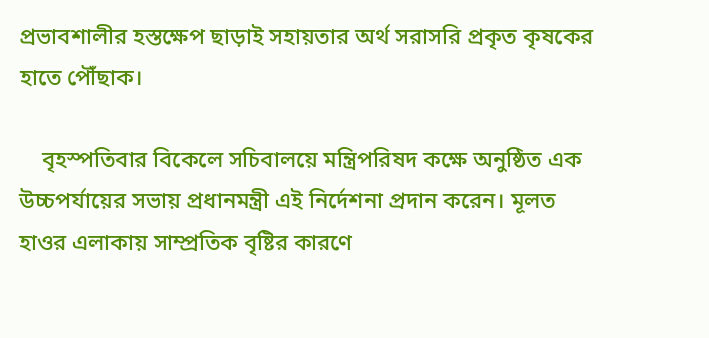প্রভাবশালীর হস্তক্ষেপ ছাড়াই সহায়তার অর্থ সরাসরি প্রকৃত কৃষকের হাতে পৌঁছাক।

    বৃহস্পতিবার বিকেলে সচিবালয়ে মন্ত্রিপরিষদ কক্ষে অনুষ্ঠিত এক উচ্চপর্যায়ের সভায় প্রধানমন্ত্রী এই নির্দেশনা প্রদান করেন। মূলত হাওর এলাকায় সাম্প্রতিক বৃষ্টির কারণে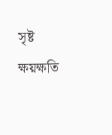সৃষ্ট ক্ষয়ক্ষতি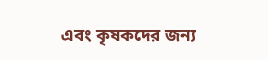এবং কৃষকদের জন্য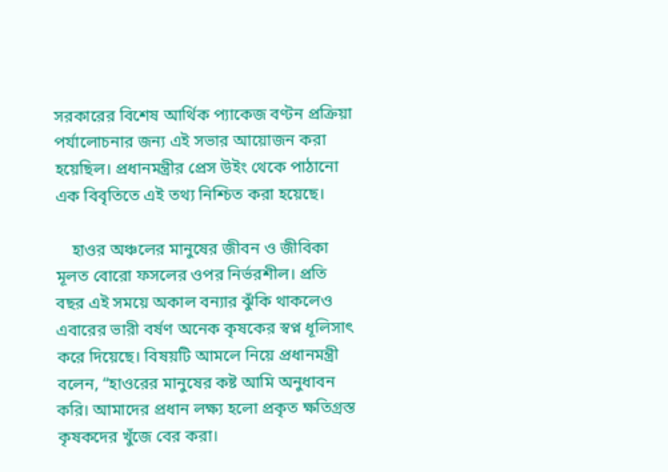সরকারের বিশেষ আর্থিক প্যাকেজ বণ্টন প্রক্রিয়া পর্যালোচনার জন্য এই সভার আয়োজন করা হয়েছিল। প্রধানমন্ত্রীর প্রেস উইং থেকে পাঠানো এক বিবৃতিতে এই তথ্য নিশ্চিত করা হয়েছে।

    হাওর অঞ্চলের মানুষের জীবন ও জীবিকা মূলত বোরো ফসলের ওপর নির্ভরশীল। প্রতি বছর এই সময়ে অকাল বন্যার ঝুঁকি থাকলেও এবারের ভারী বর্ষণ অনেক কৃষকের স্বপ্ন ধূলিসাৎ করে দিয়েছে। বিষয়টি আমলে নিয়ে প্রধানমন্ত্রী বলেন, “হাওরের মানুষের কষ্ট আমি অনুধাবন করি। আমাদের প্রধান লক্ষ্য হলো প্রকৃত ক্ষতিগ্রস্ত কৃষকদের খুঁজে বের করা।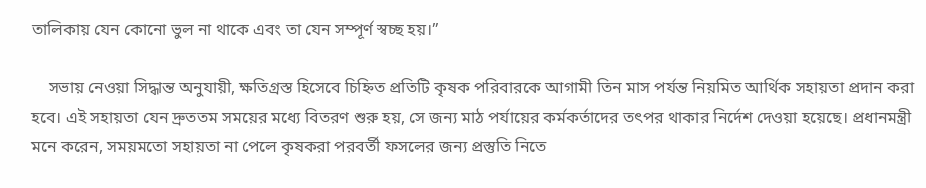তালিকায় যেন কোনো ভুল না থাকে এবং তা যেন সম্পূর্ণ স্বচ্ছ হয়।”

    সভায় নেওয়া সিদ্ধান্ত অনুযায়ী, ক্ষতিগ্রস্ত হিসেবে চিহ্নিত প্রতিটি কৃষক পরিবারকে আগামী তিন মাস পর্যন্ত নিয়মিত আর্থিক সহায়তা প্রদান করা হবে। এই সহায়তা যেন দ্রুততম সময়ের মধ্যে বিতরণ শুরু হয়, সে জন্য মাঠ পর্যায়ের কর্মকর্তাদের তৎপর থাকার নির্দেশ দেওয়া হয়েছে। প্রধানমন্ত্রী মনে করেন, সময়মতো সহায়তা না পেলে কৃষকরা পরবর্তী ফসলের জন্য প্রস্তুতি নিতে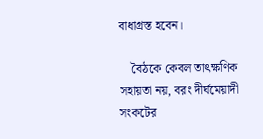বাধাগ্রস্ত হবেন।

    বৈঠকে কেবল তাৎক্ষণিক সহায়তা নয়, বরং দীর্ঘমেয়াদী সংকটের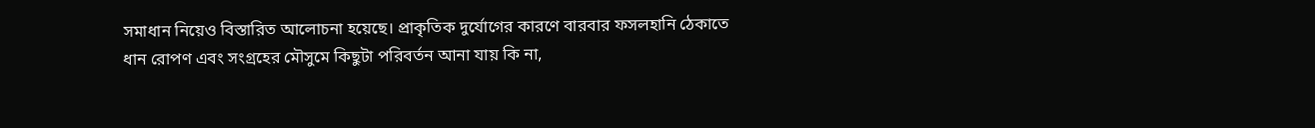সমাধান নিয়েও বিস্তারিত আলোচনা হয়েছে। প্রাকৃতিক দুর্যোগের কারণে বারবার ফসলহানি ঠেকাতে ধান রোপণ এবং সংগ্রহের মৌসুমে কিছুটা পরিবর্তন আনা যায় কি না,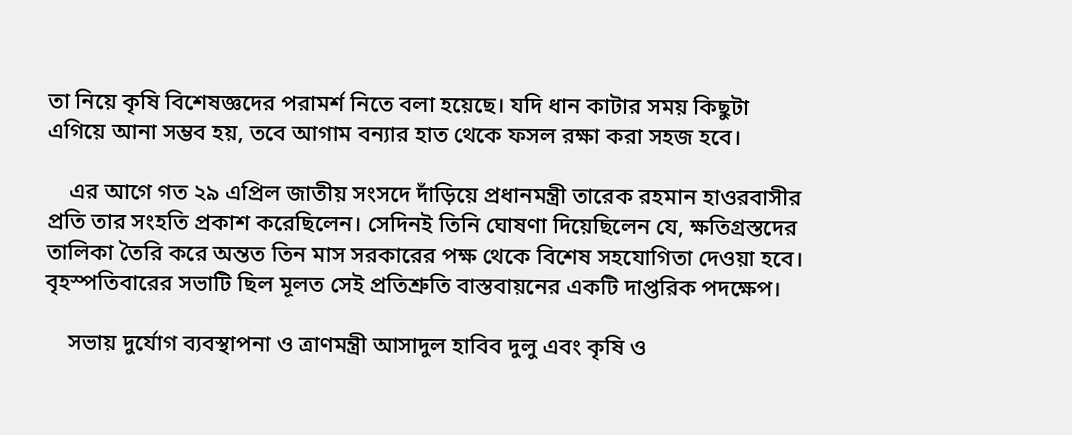তা নিয়ে কৃষি বিশেষজ্ঞদের পরামর্শ নিতে বলা হয়েছে। যদি ধান কাটার সময় কিছুটা এগিয়ে আনা সম্ভব হয়, তবে আগাম বন্যার হাত থেকে ফসল রক্ষা করা সহজ হবে।

    এর আগে গত ২৯ এপ্রিল জাতীয় সংসদে দাঁড়িয়ে প্রধানমন্ত্রী তারেক রহমান হাওরবাসীর প্রতি তার সংহতি প্রকাশ করেছিলেন। সেদিনই তিনি ঘোষণা দিয়েছিলেন যে, ক্ষতিগ্রস্তদের তালিকা তৈরি করে অন্তত তিন মাস সরকারের পক্ষ থেকে বিশেষ সহযোগিতা দেওয়া হবে। বৃহস্পতিবারের সভাটি ছিল মূলত সেই প্রতিশ্রুতি বাস্তবায়নের একটি দাপ্তরিক পদক্ষেপ।

    সভায় দুর্যোগ ব্যবস্থাপনা ও ত্রাণমন্ত্রী আসাদুল হাবিব দুলু এবং কৃষি ও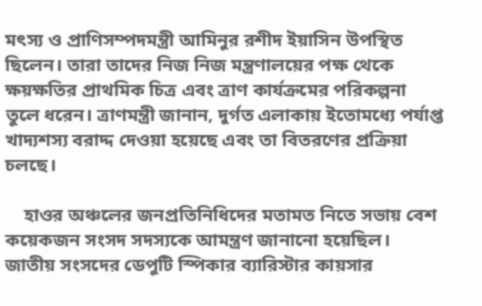মৎস্য ও প্রাণিসম্পদমন্ত্রী আমিনুর রশীদ ইয়াসিন উপস্থিত ছিলেন। তারা তাদের নিজ নিজ মন্ত্রণালয়ের পক্ষ থেকে ক্ষয়ক্ষতির প্রাথমিক চিত্র এবং ত্রাণ কার্যক্রমের পরিকল্পনা তুলে ধরেন। ত্রাণমন্ত্রী জানান, দুর্গত এলাকায় ইতোমধ্যে পর্যাপ্ত খাদ্যশস্য বরাদ্দ দেওয়া হয়েছে এবং তা বিতরণের প্রক্রিয়া চলছে।

    হাওর অঞ্চলের জনপ্রতিনিধিদের মতামত নিতে সভায় বেশ কয়েকজন সংসদ সদস্যকে আমন্ত্রণ জানানো হয়েছিল। জাতীয় সংসদের ডেপুটি স্পিকার ব্যারিস্টার কায়সার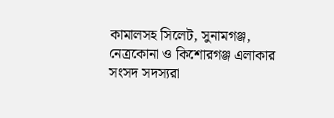কামালসহ সিলেট, সুনামগঞ্জ, নেত্রকোনা ও কিশোরগঞ্জ এলাকার সংসদ সদস্যরা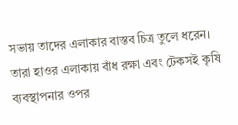সভায় তাদের এলাকার বাস্তব চিত্র তুলে ধরেন। তারা হাওর এলাকায় বাঁধ রক্ষা এবং টেকসই কৃষি ব্যবস্থাপনার ওপর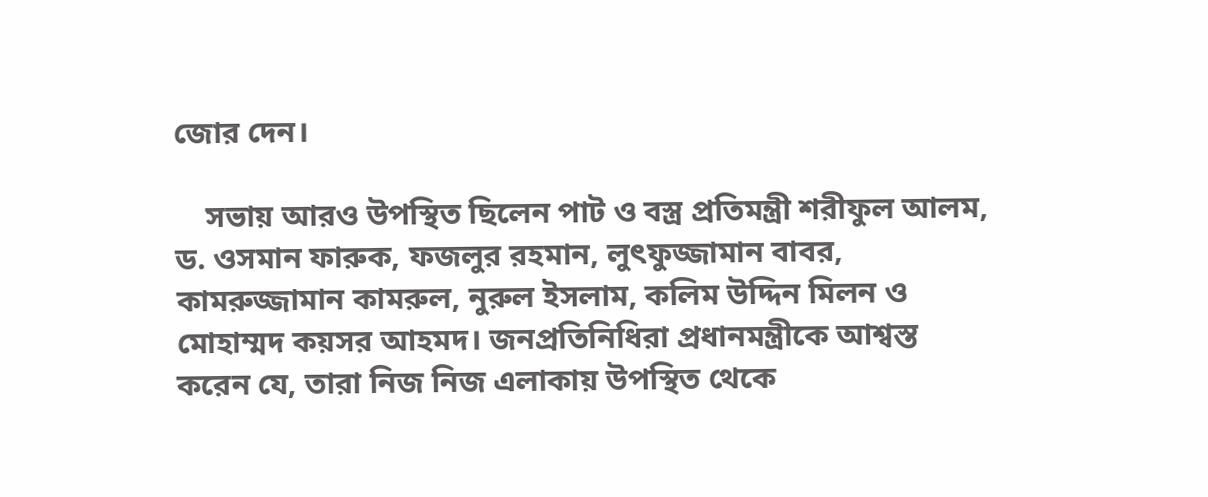জোর দেন।

    সভায় আরও উপস্থিত ছিলেন পাট ও বস্ত্র প্রতিমন্ত্রী শরীফুল আলম, ড. ওসমান ফারুক, ফজলুর রহমান, লুৎফুজ্জামান বাবর, কামরুজ্জামান কামরুল, নুরুল ইসলাম, কলিম উদ্দিন মিলন ও মোহাম্মদ কয়সর আহমদ। জনপ্রতিনিধিরা প্রধানমন্ত্রীকে আশ্বস্ত করেন যে, তারা নিজ নিজ এলাকায় উপস্থিত থেকে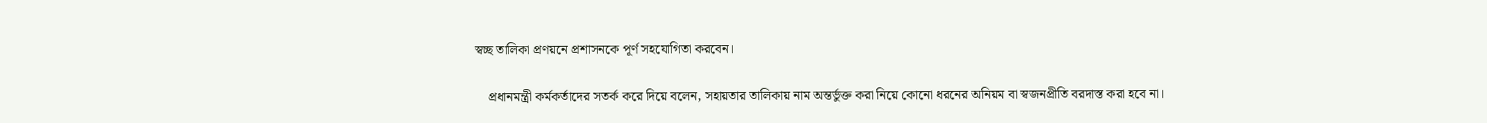স্বচ্ছ তালিকা প্রণয়নে প্রশাসনকে পূর্ণ সহযোগিতা করবেন।

    প্রধানমন্ত্রী কর্মকর্তাদের সতর্ক করে দিয়ে বলেন, সহায়তার তালিকায় নাম অন্তর্ভুক্ত করা নিয়ে কোনো ধরনের অনিয়ম বা স্বজনপ্রীতি বরদাস্ত করা হবে না।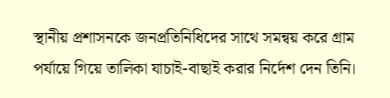স্থানীয় প্রশাসনকে জনপ্রতিনিধিদের সাথে সমন্বয় করে গ্রাম পর্যায়ে গিয়ে তালিকা যাচাই-বাছাই করার নির্দেশ দেন তিনি।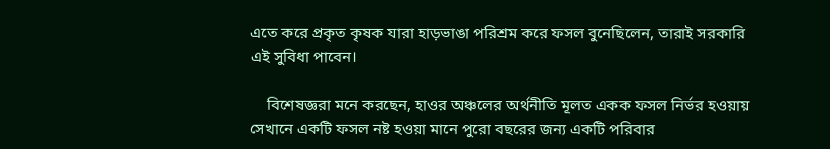এতে করে প্রকৃত কৃষক যারা হাড়ভাঙা পরিশ্রম করে ফসল বুনেছিলেন, তারাই সরকারি এই সুবিধা পাবেন।

    বিশেষজ্ঞরা মনে করছেন, হাওর অঞ্চলের অর্থনীতি মূলত একক ফসল নির্ভর হওয়ায় সেখানে একটি ফসল নষ্ট হওয়া মানে পুরো বছরের জন্য একটি পরিবার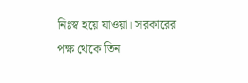নিঃস্ব হয়ে যাওয়া। সরকারের পক্ষ থেকে তিন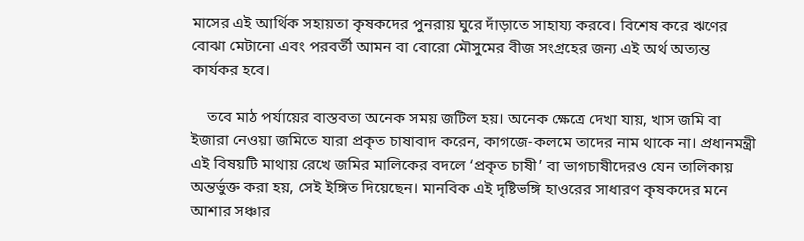মাসের এই আর্থিক সহায়তা কৃষকদের পুনরায় ঘুরে দাঁড়াতে সাহায্য করবে। বিশেষ করে ঋণের বোঝা মেটানো এবং পরবর্তী আমন বা বোরো মৌসুমের বীজ সংগ্রহের জন্য এই অর্থ অত্যন্ত কার্যকর হবে।

    তবে মাঠ পর্যায়ের বাস্তবতা অনেক সময় জটিল হয়। অনেক ক্ষেত্রে দেখা যায়, খাস জমি বা ইজারা নেওয়া জমিতে যারা প্রকৃত চাষাবাদ করেন, কাগজে-কলমে তাদের নাম থাকে না। প্রধানমন্ত্রী এই বিষয়টি মাথায় রেখে জমির মালিকের বদলে ‘প্রকৃত চাষী’ বা ভাগচাষীদেরও যেন তালিকায় অন্তর্ভুক্ত করা হয়, সেই ইঙ্গিত দিয়েছেন। মানবিক এই দৃষ্টিভঙ্গি হাওরের সাধারণ কৃষকদের মনে আশার সঞ্চার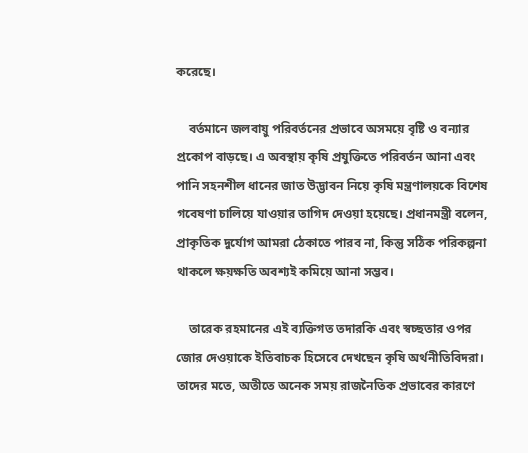করেছে।

    বর্তমানে জলবায়ু পরিবর্তনের প্রভাবে অসময়ে বৃষ্টি ও বন্যার প্রকোপ বাড়ছে। এ অবস্থায় কৃষি প্রযুক্তিতে পরিবর্তন আনা এবং পানি সহনশীল ধানের জাত উদ্ভাবন নিয়ে কৃষি মন্ত্রণালয়কে বিশেষ গবেষণা চালিয়ে যাওয়ার তাগিদ দেওয়া হয়েছে। প্রধানমন্ত্রী বলেন, প্রাকৃতিক দুর্যোগ আমরা ঠেকাতে পারব না, কিন্তু সঠিক পরিকল্পনা থাকলে ক্ষয়ক্ষতি অবশ্যই কমিয়ে আনা সম্ভব।

    তারেক রহমানের এই ব্যক্তিগত তদারকি এবং স্বচ্ছতার ওপর জোর দেওয়াকে ইতিবাচক হিসেবে দেখছেন কৃষি অর্থনীতিবিদরা। তাদের মতে, অতীতে অনেক সময় রাজনৈতিক প্রভাবের কারণে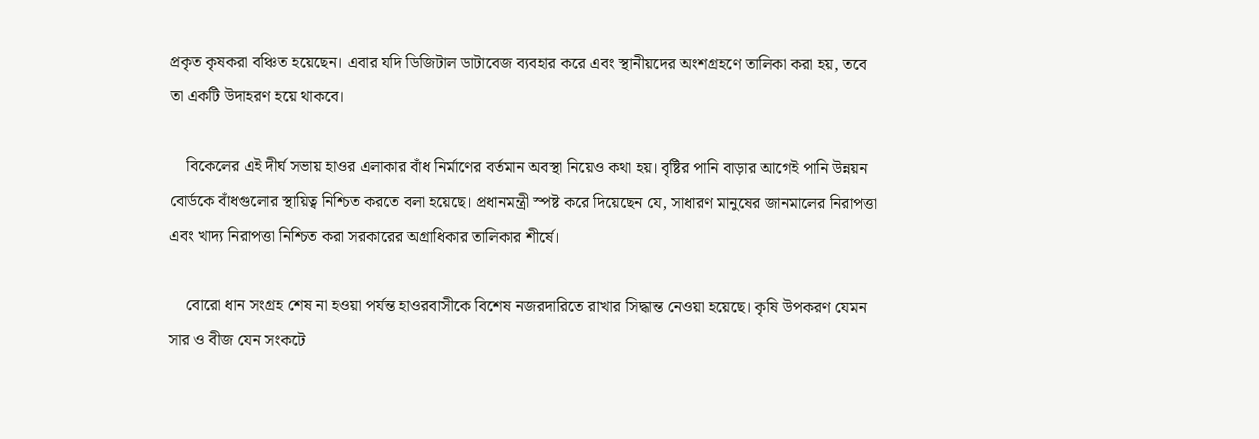প্রকৃত কৃষকরা বঞ্চিত হয়েছেন। এবার যদি ডিজিটাল ডাটাবেজ ব্যবহার করে এবং স্থানীয়দের অংশগ্রহণে তালিকা করা হয়, তবে তা একটি উদাহরণ হয়ে থাকবে।

    বিকেলের এই দীর্ঘ সভায় হাওর এলাকার বাঁধ নির্মাণের বর্তমান অবস্থা নিয়েও কথা হয়। বৃষ্টির পানি বাড়ার আগেই পানি উন্নয়ন বোর্ডকে বাঁধগুলোর স্থায়িত্ব নিশ্চিত করতে বলা হয়েছে। প্রধানমন্ত্রী স্পষ্ট করে দিয়েছেন যে, সাধারণ মানুষের জানমালের নিরাপত্তা এবং খাদ্য নিরাপত্তা নিশ্চিত করা সরকারের অগ্রাধিকার তালিকার শীর্ষে।

    বোরো ধান সংগ্রহ শেষ না হওয়া পর্যন্ত হাওরবাসীকে বিশেষ নজরদারিতে রাখার সিদ্ধান্ত নেওয়া হয়েছে। কৃষি উপকরণ যেমন সার ও বীজ যেন সংকটে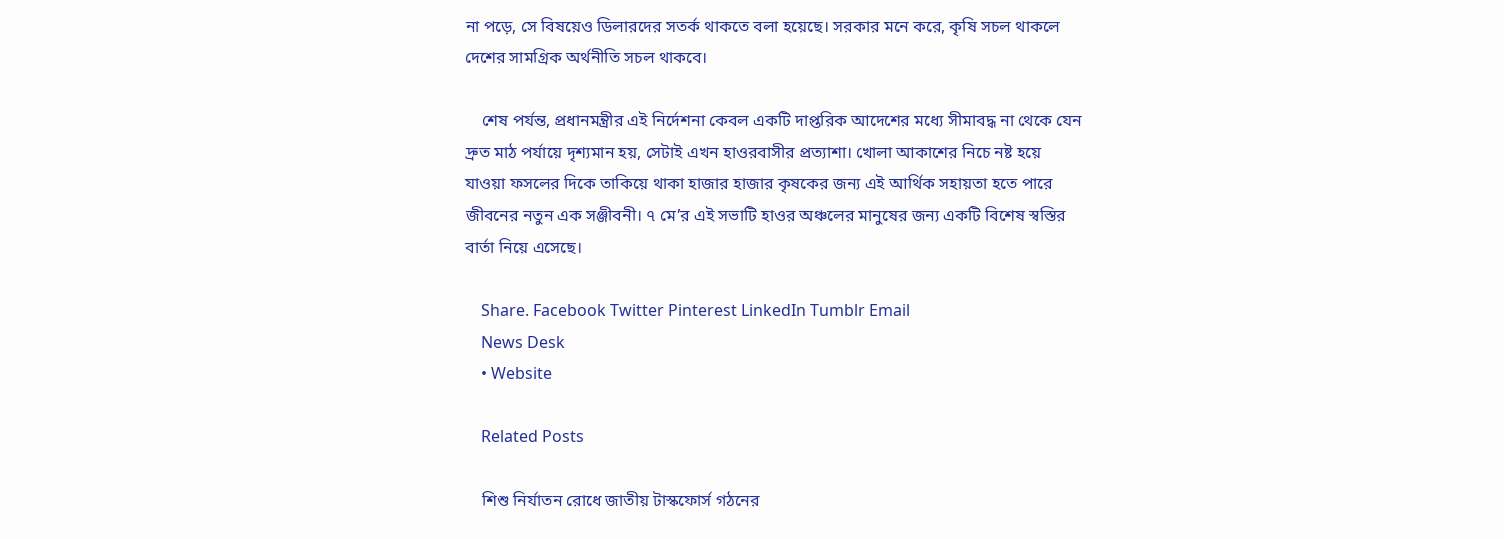না পড়ে, সে বিষয়েও ডিলারদের সতর্ক থাকতে বলা হয়েছে। সরকার মনে করে, কৃষি সচল থাকলে দেশের সামগ্রিক অর্থনীতি সচল থাকবে।

    শেষ পর্যন্ত, প্রধানমন্ত্রীর এই নির্দেশনা কেবল একটি দাপ্তরিক আদেশের মধ্যে সীমাবদ্ধ না থেকে যেন দ্রুত মাঠ পর্যায়ে দৃশ্যমান হয়, সেটাই এখন হাওরবাসীর প্রত্যাশা। খোলা আকাশের নিচে নষ্ট হয়ে যাওয়া ফসলের দিকে তাকিয়ে থাকা হাজার হাজার কৃষকের জন্য এই আর্থিক সহায়তা হতে পারে জীবনের নতুন এক সঞ্জীবনী। ৭ মে’র এই সভাটি হাওর অঞ্চলের মানুষের জন্য একটি বিশেষ স্বস্তির বার্তা নিয়ে এসেছে।

    Share. Facebook Twitter Pinterest LinkedIn Tumblr Email
    News Desk
    • Website

    Related Posts

    শিশু নির্যাতন রোধে জাতীয় টাস্কফোর্স গঠনের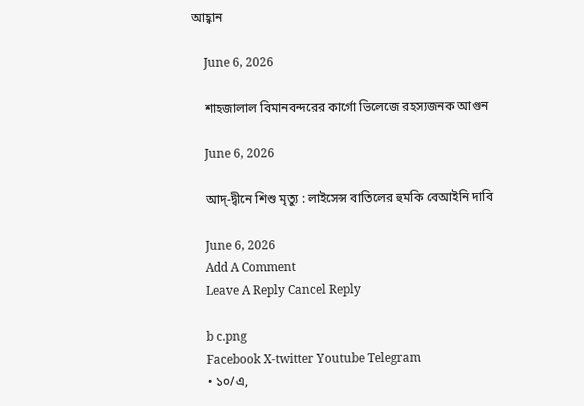আহ্বান

    June 6, 2026

    শাহজালাল বিমানবন্দরের কার্গো ভিলেজে রহস্যজনক আগুন

    June 6, 2026

    আদ্-দ্বীনে শিশু মৃত্যু : লাইসেন্স বাতিলের হুমকি বেআইনি দাবি

    June 6, 2026
    Add A Comment
    Leave A Reply Cancel Reply

    b c.png
    Facebook X-twitter Youtube Telegram
    • ১০/এ,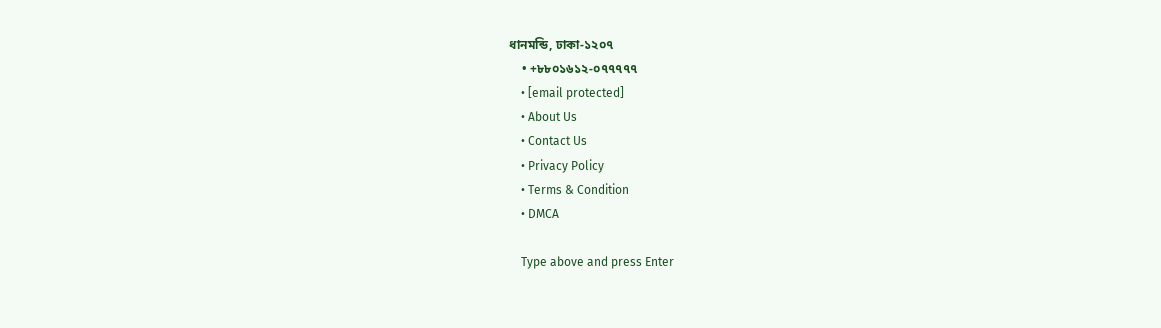ধানমন্ডি, ঢাকা-১২০৭
    • +৮৮০১৬১২-০৭৭৭৭৭
    • [email protected]
    • About Us
    • Contact Us
    • Privacy Policy
    • Terms & Condition
    • DMCA

    Type above and press Enter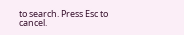to search. Press Esc to cancel.